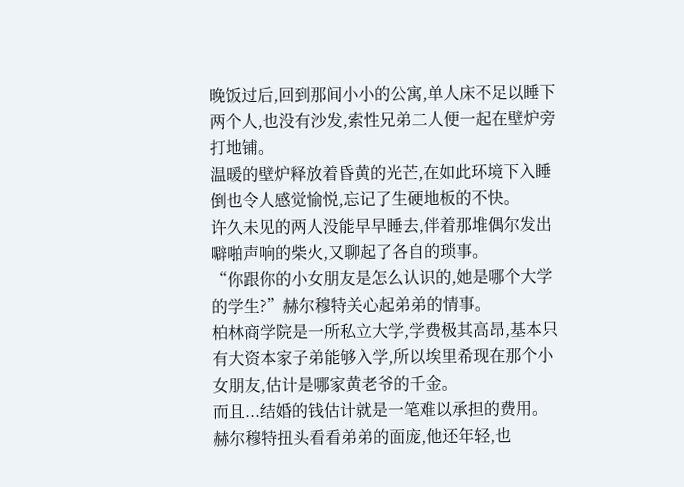晚饭过后,回到那间小小的公寓,单人床不足以睡下两个人,也没有沙发,索性兄弟二人便一起在壁炉旁打地铺。
温暖的壁炉释放着昏黄的光芒,在如此环境下入睡倒也令人感觉愉悦,忘记了生硬地板的不快。
许久未见的两人没能早早睡去,伴着那堆偶尔发出噼啪声响的柴火,又聊起了各自的琐事。
“你跟你的小女朋友是怎么认识的,她是哪个大学的学生?”赫尔穆特关心起弟弟的情事。
柏林商学院是一所私立大学,学费极其高昂,基本只有大资本家子弟能够入学,所以埃里希现在那个小女朋友,估计是哪家黄老爷的千金。
而且...结婚的钱估计就是一笔难以承担的费用。
赫尔穆特扭头看看弟弟的面庞,他还年轻,也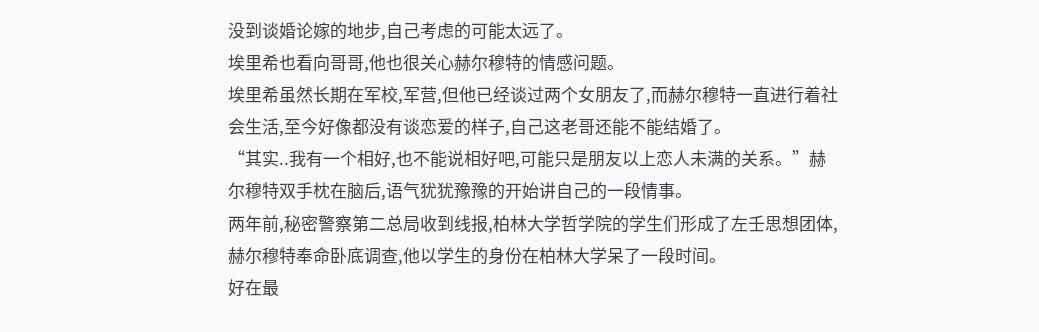没到谈婚论嫁的地步,自己考虑的可能太远了。
埃里希也看向哥哥,他也很关心赫尔穆特的情感问题。
埃里希虽然长期在军校,军营,但他已经谈过两个女朋友了,而赫尔穆特一直进行着社会生活,至今好像都没有谈恋爱的样子,自己这老哥还能不能结婚了。
“其实..我有一个相好,也不能说相好吧,可能只是朋友以上恋人未满的关系。”赫尔穆特双手枕在脑后,语气犹犹豫豫的开始讲自己的一段情事。
两年前,秘密警察第二总局收到线报,柏林大学哲学院的学生们形成了左壬思想团体,赫尔穆特奉命卧底调查,他以学生的身份在柏林大学呆了一段时间。
好在最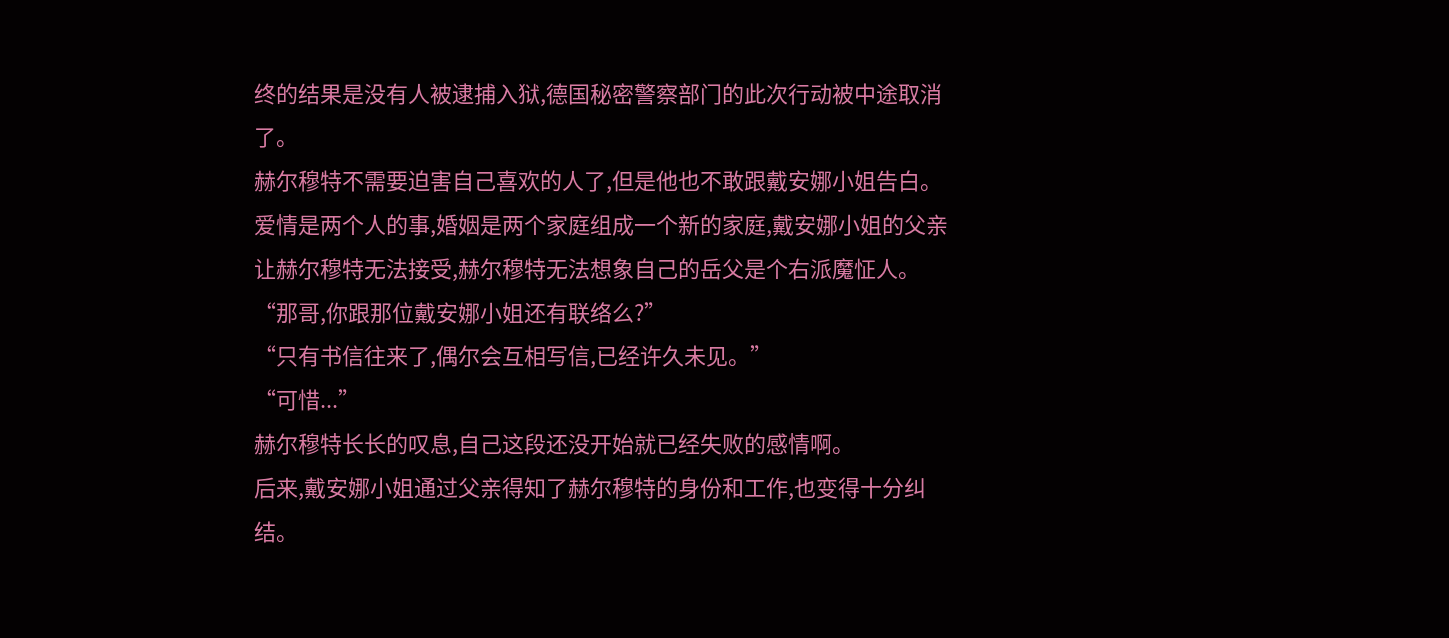终的结果是没有人被逮捕入狱,德国秘密警察部门的此次行动被中途取消了。
赫尔穆特不需要迫害自己喜欢的人了,但是他也不敢跟戴安娜小姐告白。
爱情是两个人的事,婚姻是两个家庭组成一个新的家庭,戴安娜小姐的父亲让赫尔穆特无法接受,赫尔穆特无法想象自己的岳父是个右派魔怔人。
“那哥,你跟那位戴安娜小姐还有联络么?”
“只有书信往来了,偶尔会互相写信,已经许久未见。”
“可惜...”
赫尔穆特长长的叹息,自己这段还没开始就已经失败的感情啊。
后来,戴安娜小姐通过父亲得知了赫尔穆特的身份和工作,也变得十分纠结。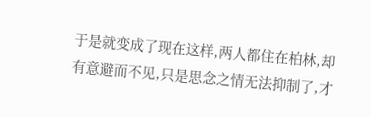于是就变成了现在这样,两人都住在柏林,却有意避而不见,只是思念之情无法抑制了,才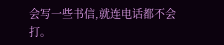会写一些书信,就连电话都不会打。